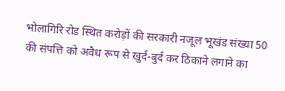भोलागिरि रोड स्थित करोड़ों की सरकारी नजूल भूखंड संख्या 50 की संपत्ति को अवैध रूप से खुर्द-बुर्द कर ठिकाने लगाने का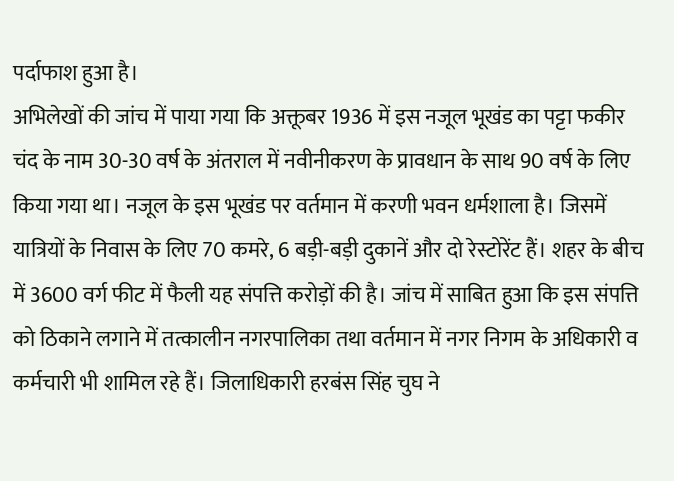पर्दाफाश हुआ है।
अभिलेखों की जांच में पाया गया कि अक्तूबर 1936 में इस नजूल भूखंड का पट्टा फकीर चंद के नाम 30-30 वर्ष के अंतराल में नवीनीकरण के प्रावधान के साथ 90 वर्ष के लिए किया गया था। नजूल के इस भूखंड पर वर्तमान में करणी भवन धर्मशाला है। जिसमें यात्रियों के निवास के लिए 70 कमरे, 6 बड़ी-बड़ी दुकानें और दो रेस्टोरेंट हैं। शहर के बीच में 3600 वर्ग फीट में फैली यह संपत्ति करोड़ों की है। जांच में साबित हुआ कि इस संपत्ति को ठिकाने लगाने में तत्कालीन नगरपालिका तथा वर्तमान में नगर निगम के अधिकारी व कर्मचारी भी शामिल रहे हैं। जिलाधिकारी हरबंस सिंह चुघ ने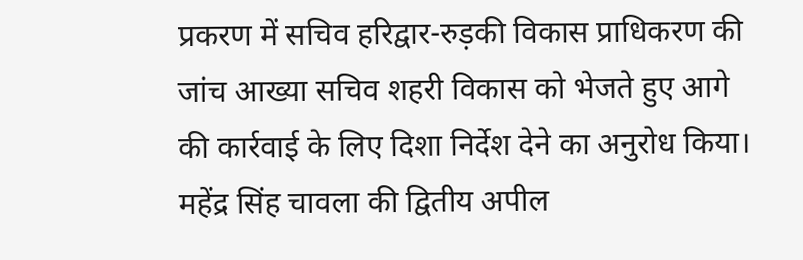प्रकरण में सचिव हरिद्वार-रुड़की विकास प्राधिकरण की जांच आख्या सचिव शहरी विकास को भेजते हुए आगे की कार्रवाई के लिए दिशा निर्देश देने का अनुरोध किया। महेंद्र सिंह चावला की द्वितीय अपील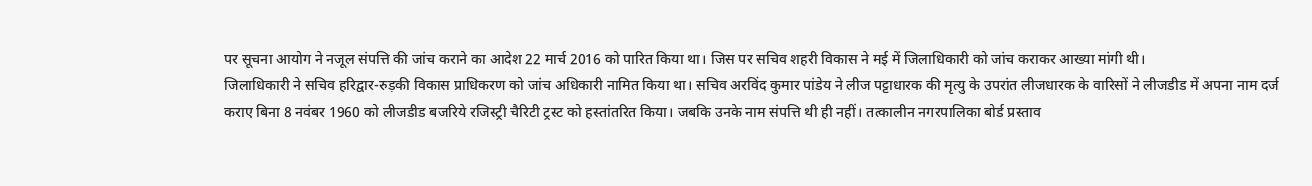पर सूचना आयोग ने नजूल संपत्ति की जांच कराने का आदेश 22 मार्च 2016 को पारित किया था। जिस पर सचिव शहरी विकास ने मई में जिलाधिकारी को जांच कराकर आख्या मांगी थी।
जिलाधिकारी ने सचिव हरिद्वार-रुड़की विकास प्राधिकरण को जांच अधिकारी नामित किया था। सचिव अरविंद कुमार पांडेय ने लीज पट्टाधारक की मृत्यु के उपरांत लीजधारक के वारिसों ने लीजडीड में अपना नाम दर्ज कराए बिना 8 नवंबर 1960 को लीजडीड बजरिये रजिस्ट्री चैरिटी ट्रस्ट को हस्तांतरित किया। जबकि उनके नाम संपत्ति थी ही नहीं। तत्कालीन नगरपालिका बोर्ड प्रस्ताव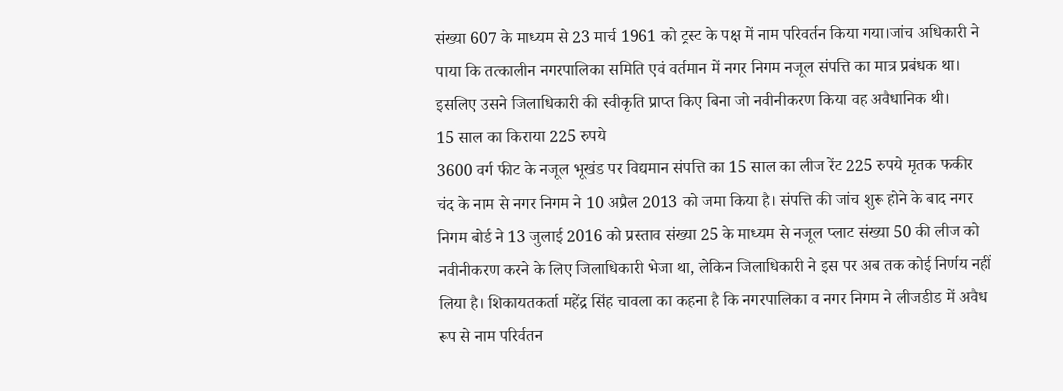संख्या 607 के माध्यम से 23 मार्च 1961 को ट्रस्ट के पक्ष में नाम परिवर्तन किया गया।जांच अधिकारी ने पाया कि तत्कालीन नगरपालिका समिति एवं वर्तमान में नगर निगम नजूल संपत्ति का मात्र प्रबंधक था। इसलिए उसने जिलाधिकारी की स्वीकृति प्राप्त किए बिना जो नवीनीकरण किया वह अवैधानिक थी।
15 साल का किराया 225 रुपये
3600 वर्ग फीट के नजूल भूखंड पर विद्यमान संपत्ति का 15 साल का लीज रेंट 225 रुपये मृतक फकीर चंद के नाम से नगर निगम ने 10 अप्रैल 2013 को जमा किया है। संपत्ति की जांच शुरू होने के बाद नगर निगम बोर्ड ने 13 जुलाई 2016 को प्रस्ताव संख्या 25 के माध्यम से नजूल प्लाट संख्या 50 की लीज को नवीनीकरण करने के लिए जिलाधिकारी भेजा था, लेकिन जिलाधिकारी ने इस पर अब तक कोई निर्णय नहीं लिया है। शिकायतकर्ता महेंद्र सिंह चावला का कहना है कि नगरपालिका व नगर निगम ने लीजडीड में अवैध रूप से नाम परिर्वतन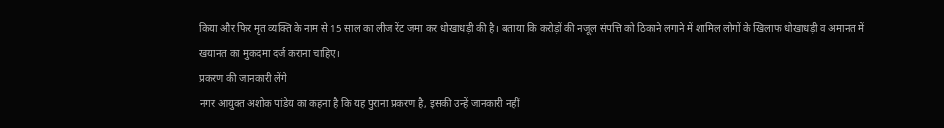किया और फिर मृत व्यक्ति के नाम से 15 साल का लीज रेंट जमा कर धोखाधड़ी की है। बताया कि करोड़ों की नजूल संपत्ति को ठिकाने लगाने में शामिल लोगों के खिलाफ धोखाधड़ी व अमानत में खयानत का मुकदमा दर्ज कराना चाहिए।
प्रकरण की जानकारी लेंगे
नगर आयुक्त अशोक पांडेय का कहना है कि यह पुराना प्रकरण है, इसकी उन्हें जानकारी नहीं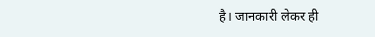है। जानकारी लेकर ही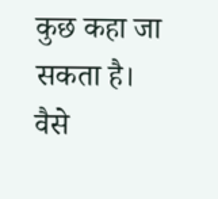कुछ कहा जा सकता है। वैसे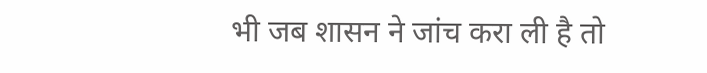भी जब शासन ने जांच करा ली है तो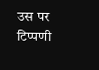उस पर टिप्पणी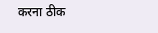करना ठीक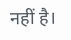नहीं है।